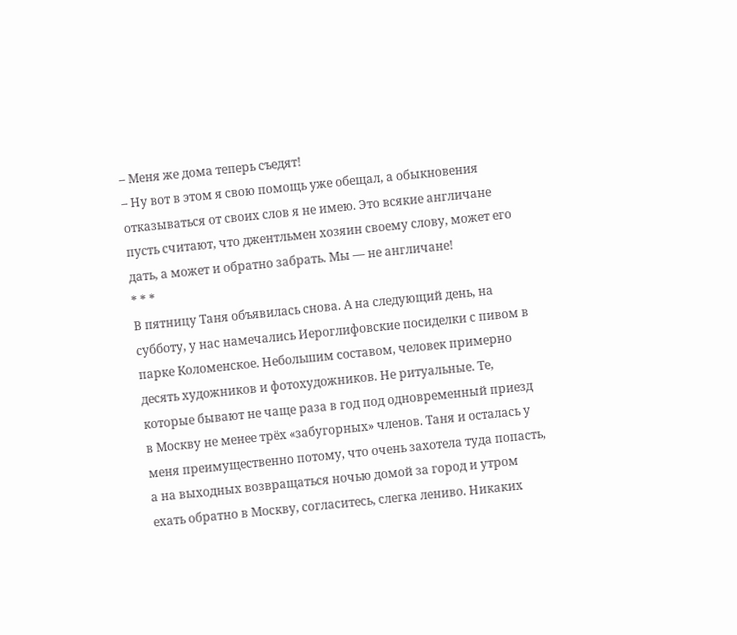– Меня же дома теперь съедят!
– Ну вот в этом я свою помощь уже обещал, а обыкновения отказываться от своих слов я не имею. Это всякие англичане пусть считают, что джентльмен хозяин своему слову, может его дать, а может и обратно забрать. Мы — не англичане!
* * *
В пятницу Таня объявилась снова. А на следующий день, на субботу, у нас намечались Иероглифовские посиделки с пивом в парке Коломенское. Небольшим составом, человек примерно десять художников и фотохудожников. Не ритуальные. Те, которые бывают не чаще раза в год под одновременный приезд в Москву не менее трёх «забугорных» членов. Таня и осталась у меня преимущественно потому, что очень захотела туда попасть, а на выходных возвращаться ночью домой за город и утром ехать обратно в Москву, согласитесь, слегка лениво. Никаких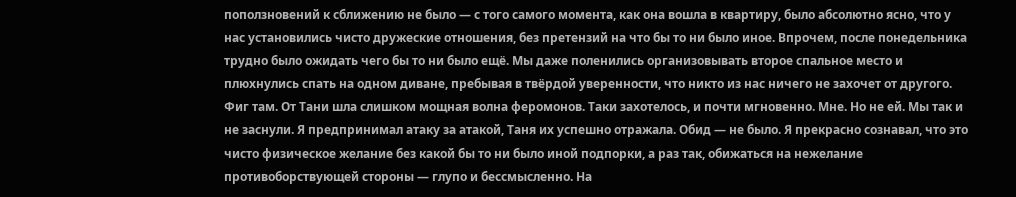поползновений к сближению не было — с того самого момента, как она вошла в квартиру, было абсолютно ясно, что у нас установились чисто дружеские отношения, без претензий на что бы то ни было иное. Впрочем, после понедельника трудно было ожидать чего бы то ни было ещё. Мы даже поленились организовывать второе спальное место и плюхнулись спать на одном диване, пребывая в твёрдой уверенности, что никто из нас ничего не захочет от другого.
Фиг там. От Тани шла слишком мощная волна феромонов. Таки захотелось, и почти мгновенно. Мне. Но не ей. Мы так и не заснули. Я предпринимал атаку за атакой, Таня их успешно отражала. Обид — не было. Я прекрасно сознавал, что это чисто физическое желание без какой бы то ни было иной подпорки, а раз так, обижаться на нежелание противоборствующей стороны — глупо и бессмысленно. На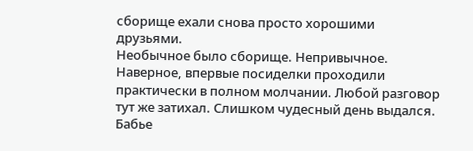сборище ехали снова просто хорошими друзьями.
Необычное было сборище. Непривычное. Наверное, впервые посиделки проходили практически в полном молчании. Любой разговор тут же затихал. Слишком чудесный день выдался. Бабье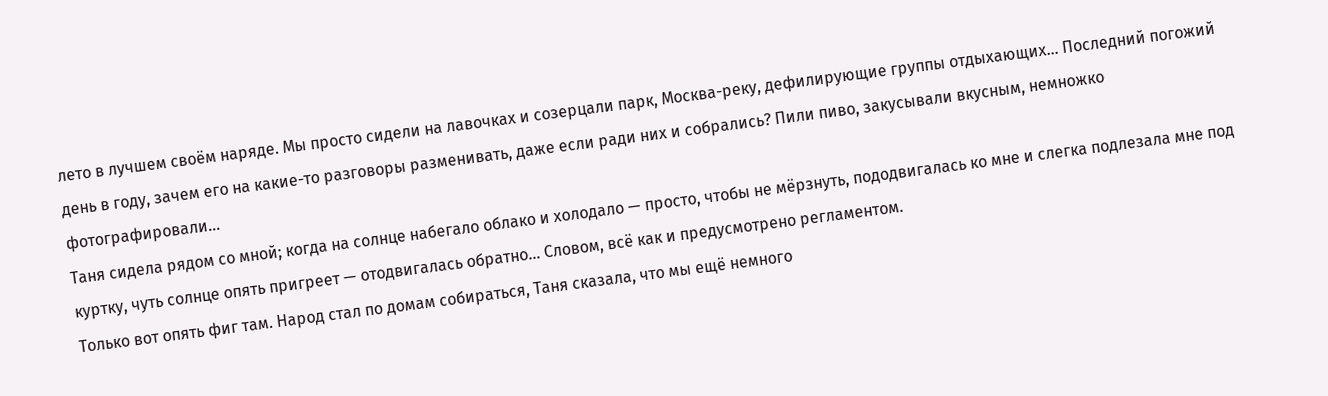лето в лучшем своём наряде. Мы просто сидели на лавочках и созерцали парк, Москва-реку, дефилирующие группы отдыхающих… Последний погожий день в году, зачем его на какие-то разговоры разменивать, даже если ради них и собрались? Пили пиво, закусывали вкусным, немножко фотографировали…
Таня сидела рядом со мной; когда на солнце набегало облако и холодало — просто, чтобы не мёрзнуть, пододвигалась ко мне и слегка подлезала мне под куртку, чуть солнце опять пригреет — отодвигалась обратно… Словом, всё как и предусмотрено регламентом.
Только вот опять фиг там. Народ стал по домам собираться, Таня сказала, что мы ещё немного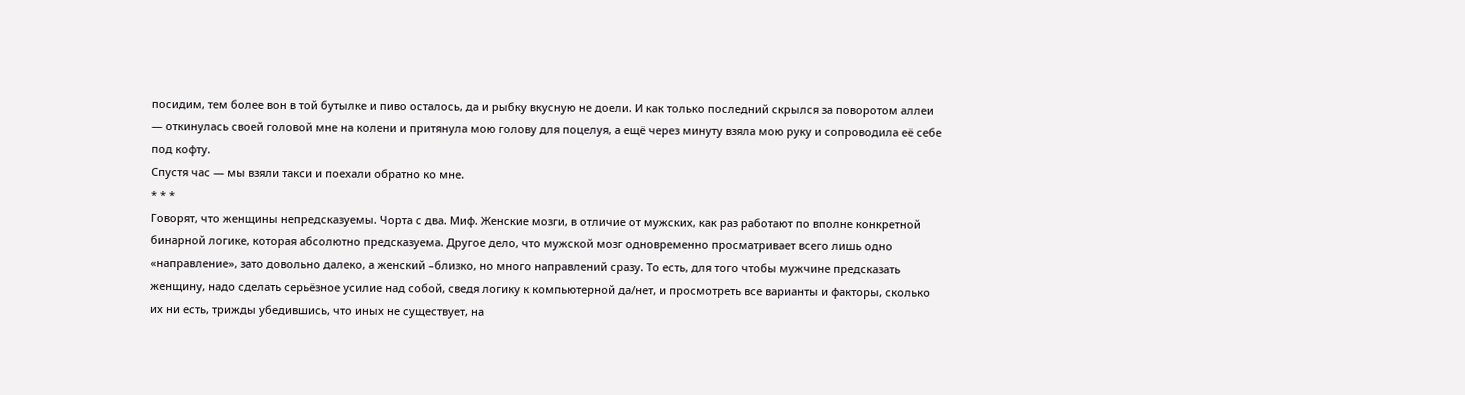посидим, тем более вон в той бутылке и пиво осталось, да и рыбку вкусную не доели. И как только последний скрылся за поворотом аллеи — откинулась своей головой мне на колени и притянула мою голову для поцелуя, а ещё через минуту взяла мою руку и сопроводила её себе под кофту.
Спустя час — мы взяли такси и поехали обратно ко мне.
* * *
Говорят, что женщины непредсказуемы. Чорта с два. Миф. Женские мозги, в отличие от мужских, как раз работают по вполне конкретной бинарной логике, которая абсолютно предсказуема. Другое дело, что мужской мозг одновременно просматривает всего лишь одно «направление», зато довольно далеко, а женский –близко, но много направлений сразу. То есть, для того чтобы мужчине предсказать женщину, надо сделать серьёзное усилие над собой, сведя логику к компьютерной да/нет, и просмотреть все варианты и факторы, сколько их ни есть, трижды убедившись, что иных не существует, на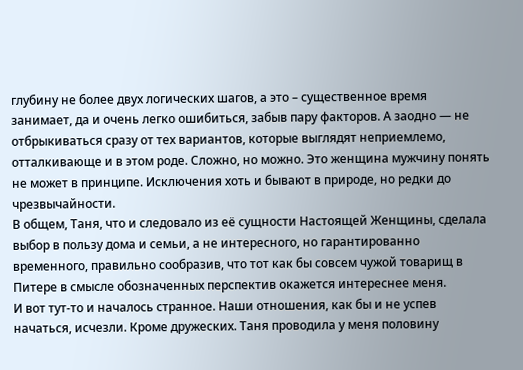глубину не более двух логических шагов, а это – существенное время занимает, да и очень легко ошибиться, забыв пару факторов. А заодно — не отбрыкиваться сразу от тех вариантов, которые выглядят неприемлемо, отталкивающе и в этом роде. Сложно, но можно. Это женщина мужчину понять не может в принципе. Исключения хоть и бывают в природе, но редки до чрезвычайности.
В общем, Таня, что и следовало из её сущности Настоящей Женщины, сделала выбор в пользу дома и семьи, а не интересного, но гарантированно временного, правильно сообразив, что тот как бы совсем чужой товарищ в Питере в смысле обозначенных перспектив окажется интереснее меня.
И вот тут-то и началось странное. Наши отношения, как бы и не успев начаться, исчезли. Кроме дружеских. Таня проводила у меня половину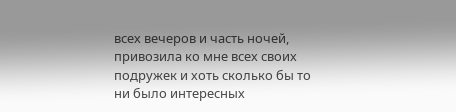всех вечеров и часть ночей, привозила ко мне всех своих подружек и хоть сколько бы то ни было интересных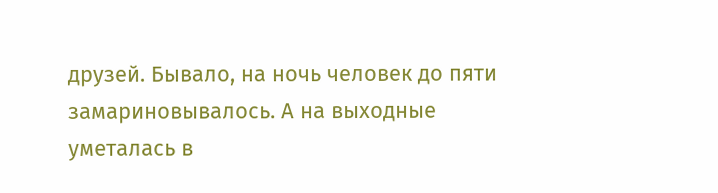друзей. Бывало, на ночь человек до пяти замариновывалось. А на выходные уметалась в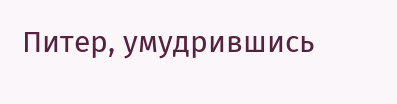Питер, умудрившись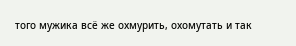того мужика всё же охмурить, охомутать и так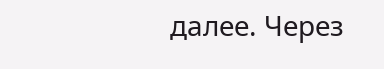далее. Через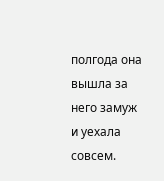полгода она вышла за него замуж и уехала совсем.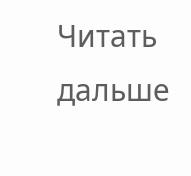Читать дальше